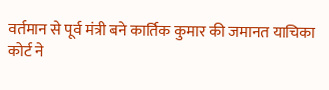वर्तमान से पूर्व मंत्री बने कार्तिक कुमार की जमानत याचिका कोर्ट ने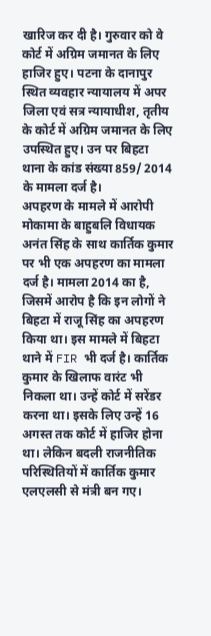खारिज कर दी है। गुरुवार को वे कोर्ट में अग्रिम जमानत के लिए हाजिर हुए। पटना के दानापुर स्थित व्यवहार न्यायालय में अपर जिला एवं सत्र न्यायाधीश, तृतीय के कोर्ट में अग्रिम जमानत के लिए उपस्थित हुए। उन पर बिहटा थाना के कांड संख्या 859/ 2014 के मामला दर्ज है।
अपहरण के मामले में आरोपी
मोकामा के बाहुबलि विधायक अनंत सिंह के साथ कार्तिक कुमार पर भी एक अपहरण का मामला दर्ज है। मामला 2014 का है, जिसमें आरोप है कि इन लोगों ने बिहटा में राजू सिंह का अपहरण किया था। इस मामले में बिहटा थाने में FIR भी दर्ज है। कार्तिक कुमार के खिलाफ वारंट भी निकला था। उन्हें कोर्ट में सरेंडर करना था। इसके लिए उन्हें 16 अगस्त तक कोर्ट में हाजिर होना था। लेकिन बदली राजनीतिक परिस्थितियों में कार्तिक कुमार एलएलसी से मंत्री बन गए।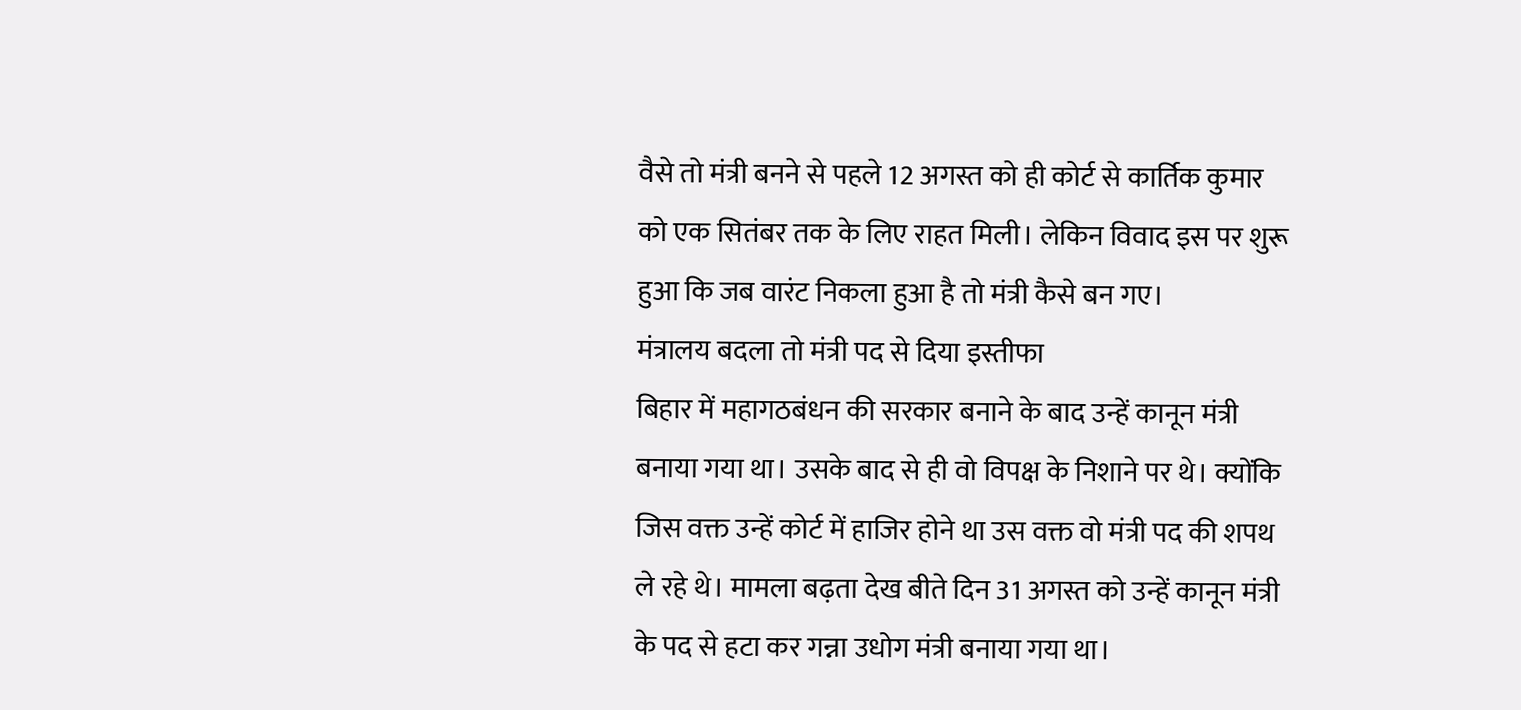वैसे तो मंत्री बनने से पहले 12 अगस्त को ही कोर्ट से कार्तिक कुमार को एक सितंबर तक के लिए राहत मिली। लेकिन विवाद इस पर शुरू हुआ कि जब वारंट निकला हुआ है तो मंत्री कैसे बन गए।
मंत्रालय बदला तो मंत्री पद से दिया इस्तीफा
बिहार में महागठबंधन की सरकार बनाने के बाद उन्हें कानून मंत्री बनाया गया था। उसके बाद से ही वो विपक्ष के निशाने पर थे। क्योंकि जिस वक्त उन्हें कोर्ट में हाजिर होने था उस वक्त वो मंत्री पद की शपथ ले रहे थे। मामला बढ़ता देख बीते दिन 31 अगस्त को उन्हें कानून मंत्री के पद से हटा कर गन्ना उधोग मंत्री बनाया गया था।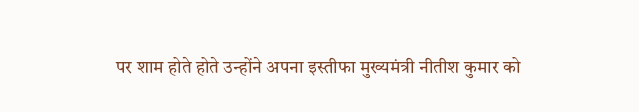पर शाम होते होते उन्होंने अपना इस्तीफा मुख्यमंत्री नीतीश कुमार को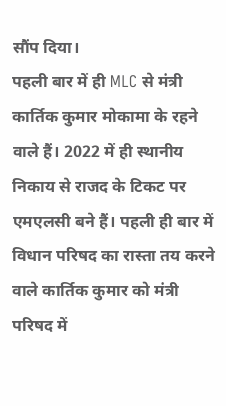सौंप दिया।
पहली बार में ही MLC से मंत्री
कार्तिक कुमार मोकामा के रहने वाले हैं। 2022 में ही स्थानीय निकाय से राजद के टिकट पर एमएलसी बने हैं। पहली ही बार में विधान परिषद का रास्ता तय करने वाले कार्तिक कुमार को मंत्री परिषद में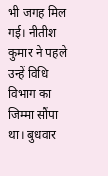भी जगह मिल गई। नीतीश कुमार ने पहले उन्हें विधि विभाग का जिम्मा सौंपा था। बुधवार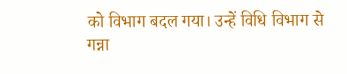को विभाग बदल गया। उन्हें विधि विभाग से गन्ना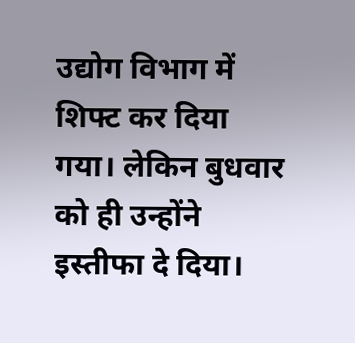उद्योग विभाग में शिफ्ट कर दिया गया। लेकिन बुधवार को ही उन्होंने इस्तीफा दे दिया।